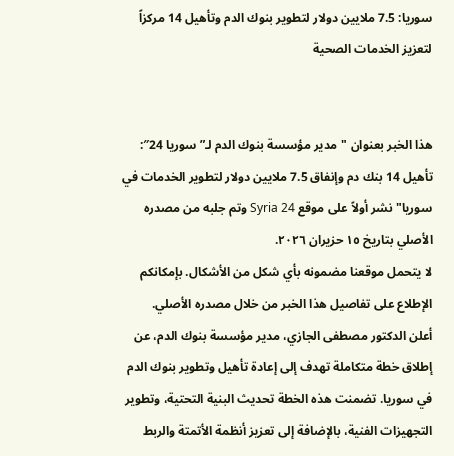سوريا: 7.5 ملايين دولار لتطوير بنوك الدم وتأهيل 14 مركزاً لتعزيز الخدمات الصحية


هذا الخبر بعنوان "مدير مؤسسة بنوك الدم لـ”سوريا 24″: تأهيل 14 بنك دم وإنفاق 7.5 ملايين دولار لتطوير الخدمات في سوريا" نشر أولاً على موقع Syria 24 وتم جلبه من مصدره الأصلي بتاريخ ١٥ حزيران ٢٠٢٦.
لا يتحمل موقعنا مضمونه بأي شكل من الأشكال. بإمكانكم الإطلاع على تفاصيل هذا الخبر من خلال مصدره الأصلي.
أعلن الدكتور مصطفى الجازي، مدير مؤسسة بنوك الدم، عن إطلاق خطة متكاملة تهدف إلى إعادة تأهيل وتطوير بنوك الدم في سوريا. تضمنت هذه الخطة تحديث البنية التحتية، وتطوير التجهيزات الفنية، بالإضافة إلى تعزيز أنظمة الأتمتة والربط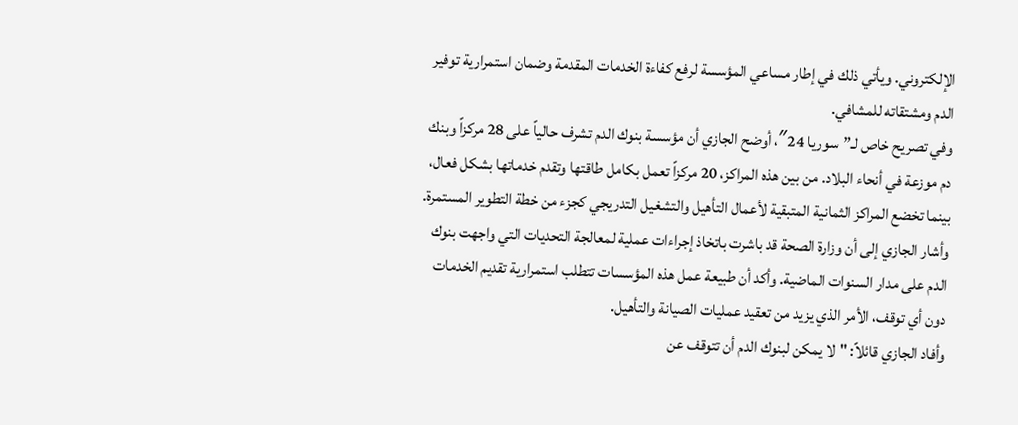الإلكتروني. ويأتي ذلك في إطار مساعي المؤسسة لرفع كفاءة الخدمات المقدمة وضمان استمرارية توفير الدم ومشتقاته للمشافي.
وفي تصريح خاص لـ”سوريا 24″، أوضح الجازي أن مؤسسة بنوك الدم تشرف حالياً على 28 مركزاً وبنك دم موزعة في أنحاء البلاد. من بين هذه المراكز، 20 مركزاً تعمل بكامل طاقتها وتقدم خدماتها بشكل فعال، بينما تخضع المراكز الثمانية المتبقية لأعمال التأهيل والتشغيل التدريجي كجزء من خطة التطوير المستمرة.
وأشار الجازي إلى أن وزارة الصحة قد باشرت باتخاذ إجراءات عملية لمعالجة التحديات التي واجهت بنوك الدم على مدار السنوات الماضية. وأكد أن طبيعة عمل هذه المؤسسات تتطلب استمرارية تقديم الخدمات دون أي توقف، الأمر الذي يزيد من تعقيد عمليات الصيانة والتأهيل.
وأفاد الجازي قائلاً: "لا يمكن لبنوك الدم أن تتوقف عن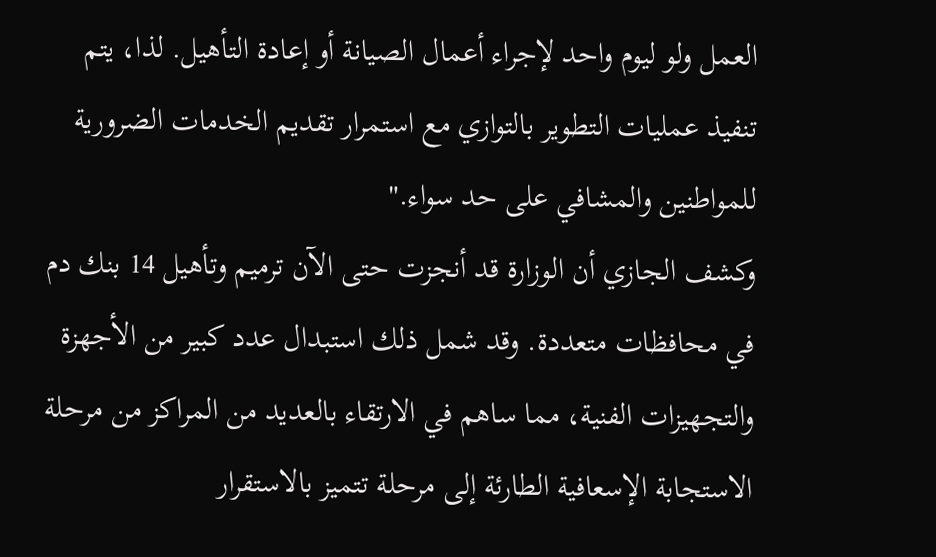العمل ولو ليوم واحد لإجراء أعمال الصيانة أو إعادة التأهيل. لذا، يتم تنفيذ عمليات التطوير بالتوازي مع استمرار تقديم الخدمات الضرورية للمواطنين والمشافي على حد سواء."
وكشف الجازي أن الوزارة قد أنجزت حتى الآن ترميم وتأهيل 14 بنك دم في محافظات متعددة. وقد شمل ذلك استبدال عدد كبير من الأجهزة والتجهيزات الفنية، مما ساهم في الارتقاء بالعديد من المراكز من مرحلة الاستجابة الإسعافية الطارئة إلى مرحلة تتميز بالاستقرار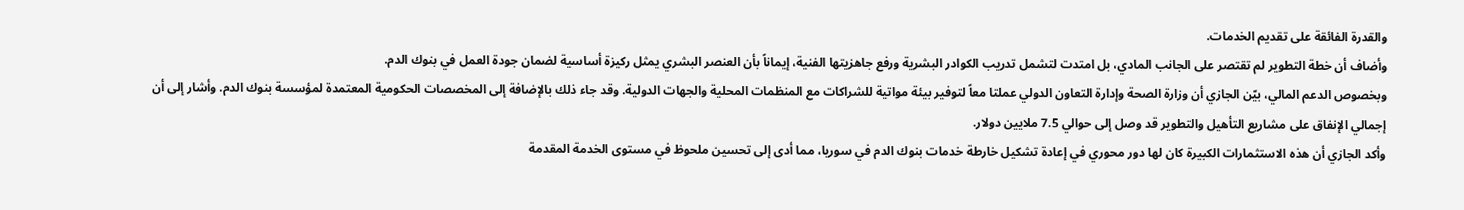والقدرة الفائقة على تقديم الخدمات.
وأضاف أن خطة التطوير لم تقتصر على الجانب المادي، بل امتدت لتشمل تدريب الكوادر البشرية ورفع جاهزيتها الفنية، إيماناً بأن العنصر البشري يمثل ركيزة أساسية لضمان جودة العمل في بنوك الدم.
وبخصوص الدعم المالي، بيّن الجازي أن وزارة الصحة وإدارة التعاون الدولي عملتا معاً لتوفير بيئة مواتية للشراكات مع المنظمات المحلية والجهات الدولية. وقد جاء ذلك بالإضافة إلى المخصصات الحكومية المعتمدة لمؤسسة بنوك الدم. وأشار إلى أن إجمالي الإنفاق على مشاريع التأهيل والتطوير قد وصل إلى حوالي 7.5 ملايين دولار.
وأكد الجازي أن هذه الاستثمارات الكبيرة كان لها دور محوري في إعادة تشكيل خارطة خدمات بنوك الدم في سوريا، مما أدى إلى تحسين ملحوظ في مستوى الخدمة المقدمة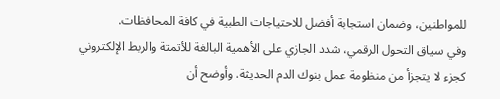للمواطنين، وضمان استجابة أفضل للاحتياجات الطبية في كافة المحافظات.
وفي سياق التحول الرقمي، شدد الجازي على الأهمية البالغة للأتمتة والربط الإلكتروني كجزء لا يتجزأ من منظومة عمل بنوك الدم الحديثة. وأوضح أن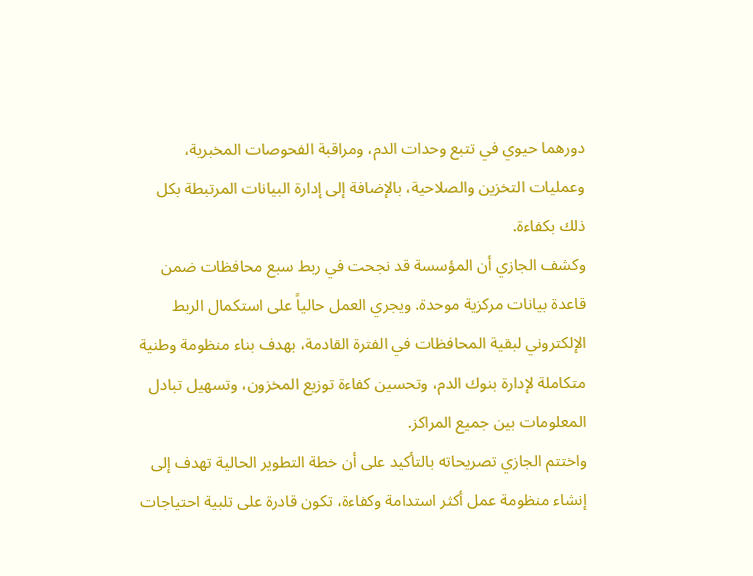دورهما حيوي في تتبع وحدات الدم، ومراقبة الفحوصات المخبرية، وعمليات التخزين والصلاحية، بالإضافة إلى إدارة البيانات المرتبطة بكل ذلك بكفاءة.
وكشف الجازي أن المؤسسة قد نجحت في ربط سبع محافظات ضمن قاعدة بيانات مركزية موحدة. ويجري العمل حالياً على استكمال الربط الإلكتروني لبقية المحافظات في الفترة القادمة، بهدف بناء منظومة وطنية متكاملة لإدارة بنوك الدم، وتحسين كفاءة توزيع المخزون، وتسهيل تبادل المعلومات بين جميع المراكز.
واختتم الجازي تصريحاته بالتأكيد على أن خطة التطوير الحالية تهدف إلى إنشاء منظومة عمل أكثر استدامة وكفاءة، تكون قادرة على تلبية احتياجات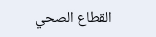القطاع الصحي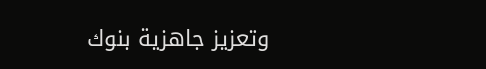وتعزيز جاهزية بنوك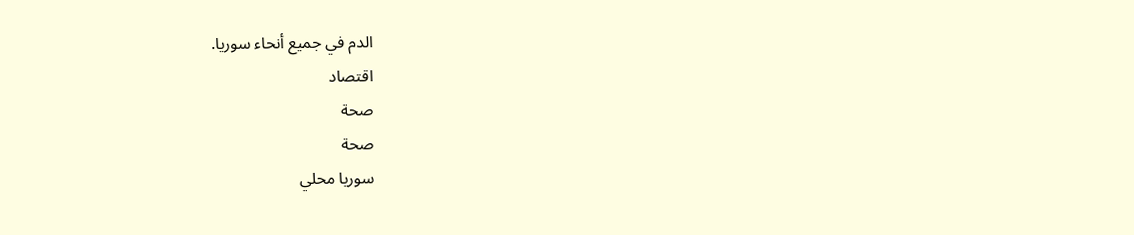الدم في جميع أنحاء سوريا.
اقتصاد
صحة
صحة
سوريا محلي